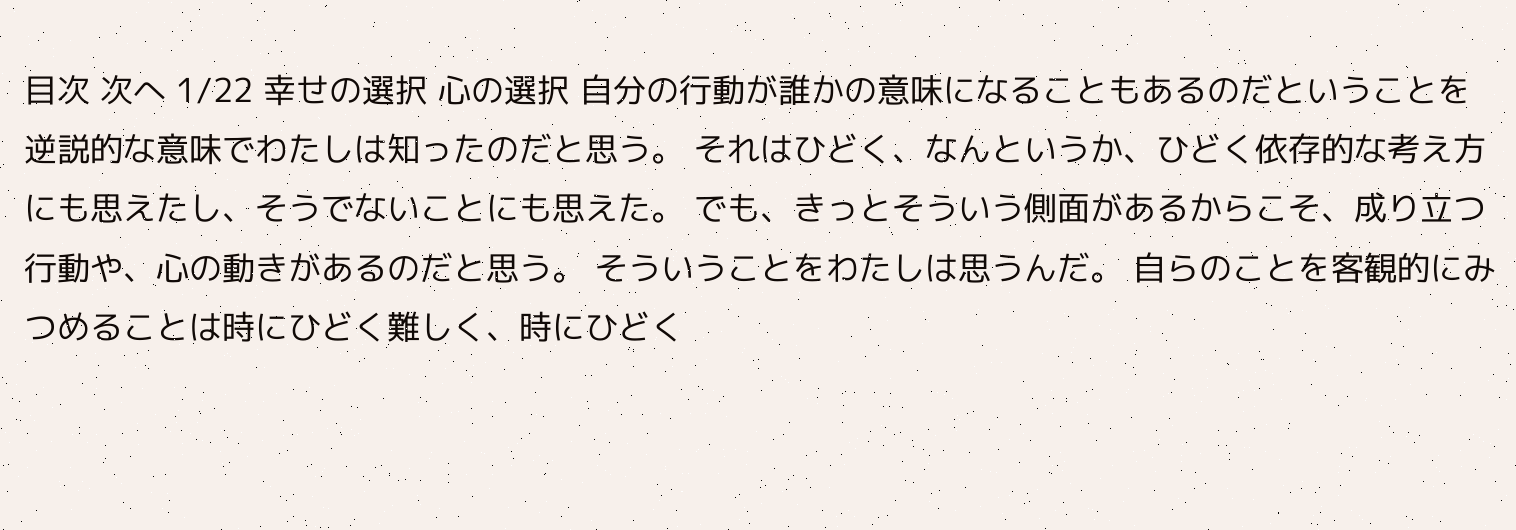目次 次へ 1/22 幸せの選択 心の選択 自分の行動が誰かの意味になることもあるのだということを 逆説的な意味でわたしは知ったのだと思う。 それはひどく、なんというか、ひどく依存的な考え方にも思えたし、そうでないことにも思えた。 でも、きっとそういう側面があるからこそ、成り立つ行動や、心の動きがあるのだと思う。 そういうことをわたしは思うんだ。 自らのことを客観的にみつめることは時にひどく難しく、時にひどく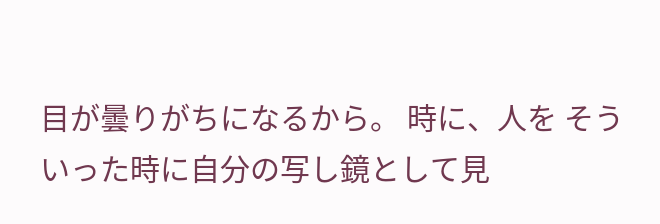目が曇りがちになるから。 時に、人を そういった時に自分の写し鏡として見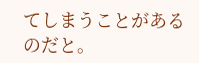てしまうことがあるのだと。